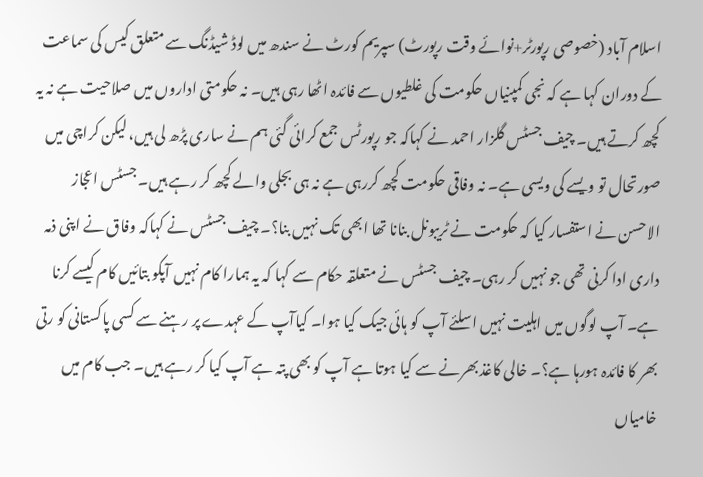اسلام آباد (خصوصی رپورٹر+نوائے وقت رپورٹ) سپریم کورٹ نے سندھ میں لوڈ شیڈنگ سے متعلق کیس کی سماعت کے دوران کہا ہے کہ نجی کمپنیاں حکومت کی غلطیوں سے فائدہ اٹھا رہی ہیں۔ نہ حکومتی اداروں میں صلاحیت ہے نہ یہ کچھ کرتے ہیں۔ چیف جسٹس گلزار احمد نے کہاکہ جو رپورٹس جمع کرائی گئی ہم نے ساری پڑھ لی ہیں، لیکن کراچی میں صورتحال تو ویسے کی ویسی ہے۔ نہ وفاقی حکومت کچھ کررہی ہے نہ ہی بجلی والے کچھ کر رہے ہیں۔ جسٹس اعجاز الاحسن نے استفسار کیا کہ حکومت نے ٹریبونل بنانا تھا ابھی تک نہیں بنا؟۔ چیف جسٹس نے کہاکہ وفاق نے اپنی ذمہ داری ادا کرنی تھی جو نہیں کر رہی۔ چیف جسٹس نے متعلقہ حکام سے کہا کہ یہ ہمارا کام نہیں آپکو بتائیں کام کیسے کرنا ہے۔ آپ لوگوں میں اہلیت نہیں اسلئے آپ کو ہائی جیک کیا ہوا۔ کیاآپ کے عہدے پر رہنے سے کسی پاکستانی کو رتی بھر کا فائدہ ہورہا ہے؟۔ خالی کاغذ بھرنے سے کیا ہوتا ہے آپ کو بھی پتہ ہے آپ کیا کر رہے ہیں۔ جب کام میں خامیاں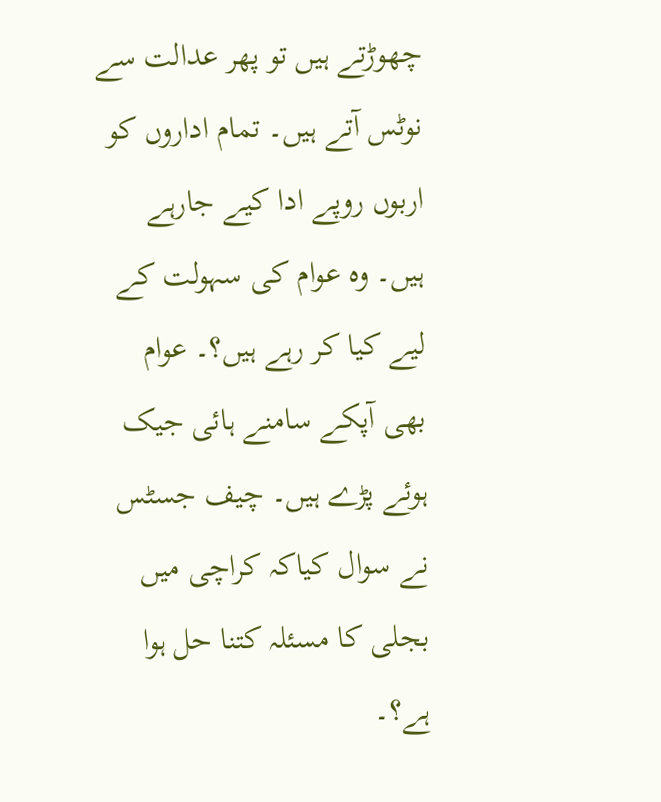چھوڑتے ہیں تو پھر عدالت سے نوٹس آتے ہیں۔ تمام اداروں کو اربوں روپے ادا کیے جارہے ہیں۔ وہ عوام کی سہولت کے لیے کیا کر رہے ہیں؟۔ عوام بھی آپکے سامنے ہائی جیک ہوئے پڑے ہیں۔ چیف جسٹس نے سوال کیاکہ کراچی میں بجلی کا مسئلہ کتنا حل ہوا ہے؟۔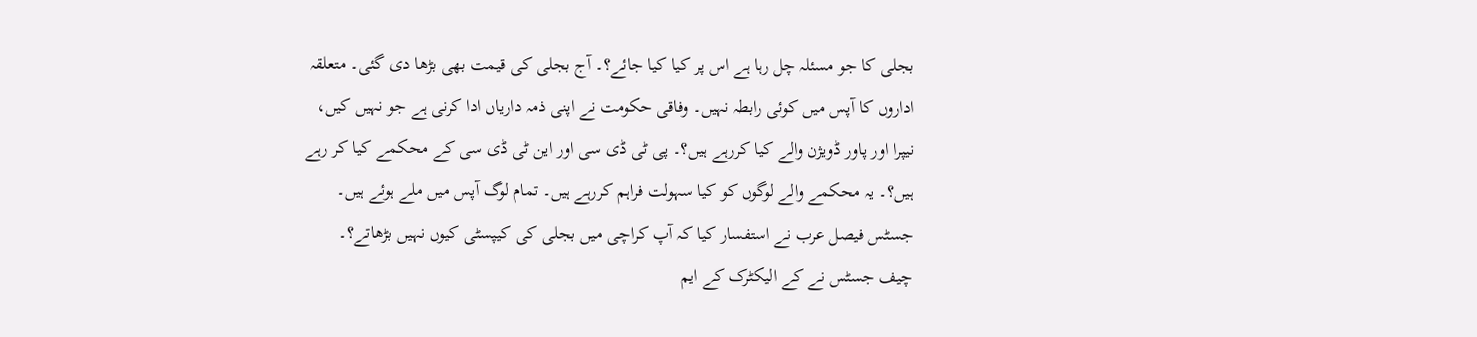بجلی کا جو مسئلہ چل رہا ہے اس پر کیا کیا جائے؟۔ آج بجلی کی قیمت بھی بڑھا دی گئی۔ متعلقہ اداروں کا آپس میں کوئی رابطہ نہیں۔ وفاقی حکومت نے اپنی ذمہ داریاں ادا کرنی ہے جو نہیں کیں، نیپرا اور پاور ڈویژن والے کیا کررہے ہیں؟۔ پی ٹی ڈی سی اور این ٹی ڈی سی کے محکمے کیا کر رہے ہیں؟۔ یہ محکمے والے لوگوں کو کیا سہولت فراہم کررہے ہیں۔ تمام لوگ آپس میں ملے ہوئے ہیں۔ جسٹس فیصل عرب نے استفسار کیا کہ آپ کراچی میں بجلی کی کیپسٹی کیوں نہیں بڑھاتے؟۔ چیف جسٹس نے کے الیکٹرک کے ایم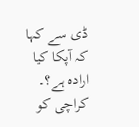ڈی سے کہا کہ آپکا کیا ارادہ ہے؟۔ کراچی کو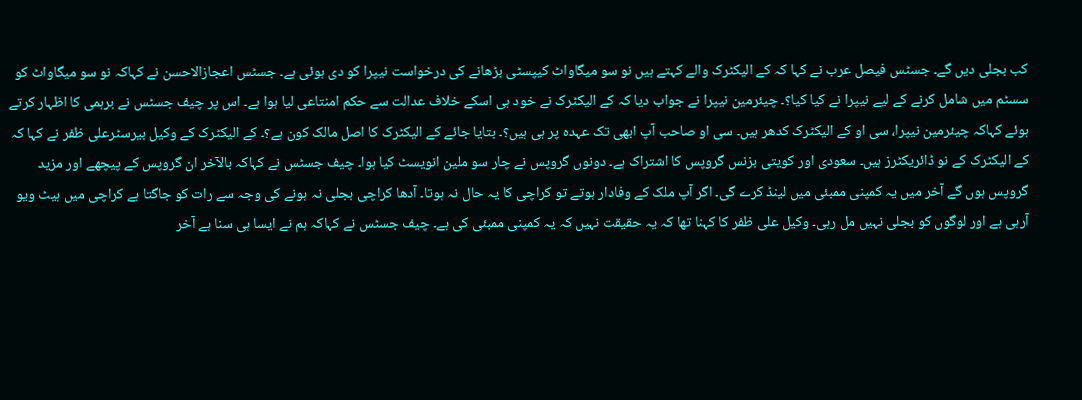کب بجلی دیں گے۔ جسٹس فیصل عرب نے کہا کہ کے الیکٹرک والے کہتے ہیں نو سو میگاواٹ کیپسٹی بڑھانے کی درخواست نیپرا کو دی ہوئی ہے۔ جسٹس اعجازالاحسن نے کہاکہ نو سو میگاواٹ کو سسٹم میں شامل کرنے کے لیے نیپرا نے کیا کیا؟۔ چیئرمین نیپرا نے جواب دیا کہ کے الیکٹرک نے خود ہی اسکے خلاف عدالت سے حکم امنتاعی لیا ہوا ہے۔ اس پر چیف جسٹس نے برہمی کا اظہار کرتے ہوئے کہاکہ چیئرمین نیپرا، سی او کے الیکٹرک کدھر ہیں۔ سی او صاحب آپ ابھی تک عہدہ پر ہی ہیں؟۔ بتایا جائے کے الیکٹرک کا اصل مالک کون ہے؟۔ کے الیکٹرک کے وکیل بیرسٹرعلی ظفر نے کہا کہ کے الیکٹرک کے نو ڈائریکٹرز ہیں۔ سعودی اور کویتی بزنس گروپس کا اشتراک ہے۔ دونوں گروپس نے چار سو ملین انویسٹ کیا ہوا۔ چیف جسٹس نے کہاکہ بالآخر ان گروپس کے پیچھے اور مزید گروپس ہوں گے آخر میں یہ کمپنی ممبئی میں لینڈ کرے گی۔ اگر آپ ملک کے وفادار ہوتے تو کراچی کا یہ حال نہ ہوتا۔ آدھا کراچی بجلی نہ ہونے کی وجہ سے رات کو جاگتا ہے کراچی میں ہیٹ ویو آرہی ہے اور لوگوں کو بجلی نہیں مل رہی۔ وکیل علی ظفر کا کہنا تھا کہ یہ حقیقت نہیں کہ یہ کمپنی ممبئی کی ہے۔ چیف جسٹس نے کہاکہ ہم نے ایسا ہی سنا ہے آخر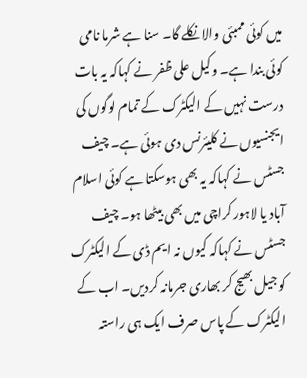میں کوئی ممبئی والا نکلے گا۔ سنا ہے شرما نامی کوئی بندا ہے۔ وکیل علی ظفر نے کہاکہ یہ بات درست نہیں کے الیکٹرک کے تمام لوگوں کی ایجنسیوں نے کلیئرنس دی ہوئی ہے۔ چیف جسٹس نے کہاکہ یہ بھی ہوسکتا ہے کوئی اسلام آباد یا لاہور کراچی میں بھی بیٹھا ہو۔ چیف جسٹس نے کہاکہ کیوں نہ ایم ڈی کے الیکٹرک کو جیل بھیج کر بھاری جرمانہ کردیں۔ اب کے الیکٹرک کے پاس صرف ایک ہی راستہ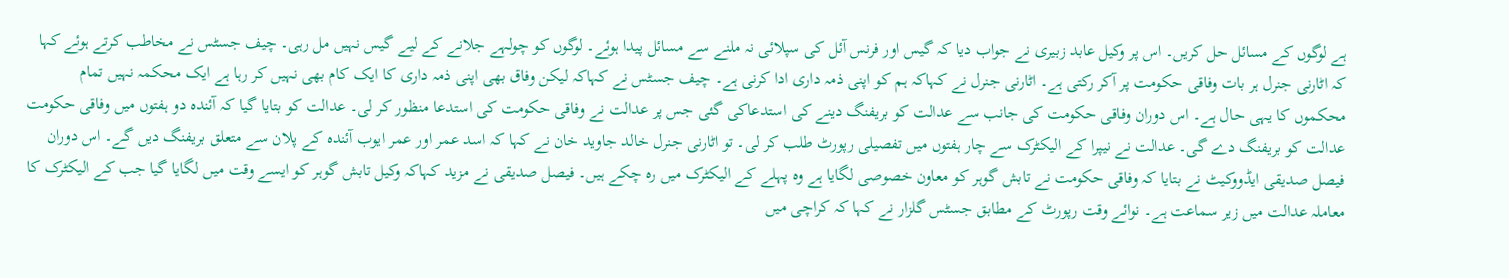ہے لوگوں کے مسائل حل کریں۔ اس پر وکیل عابد زبیری نے جواب دیا کہ گیس اور فرنس آئل کی سپلائی نہ ملنے سے مسائل پیدا ہوئے۔ لوگوں کو چولہے جلانے کے لیے گیس نہیں مل رہی۔ چیف جسٹس نے مخاطب کرتے ہوئے کہا کہ اٹارنی جنرل ہر بات وفاقی حکومت پر آکر رکتی ہے۔ اٹارنی جنرل نے کہاکہ ہم کو اپنی ذمہ داری ادا کرنی ہے۔ چیف جسٹس نے کہاکہ لیکن وفاق بھی اپنی ذمہ داری کا ایک کام بھی نہیں کر رہا ہے ایک محکمہ نہیں تمام محکموں کا یہی حال ہے۔ اس دوران وفاقی حکومت کی جانب سے عدالت کو بریفنگ دینے کی استدعاکی گئی جس پر عدالت نے وفاقی حکومت کی استدعا منظور کر لی۔ عدالت کو بتایا گیا کہ آئندہ دو ہفتوں میں وفاقی حکومت عدالت کو بریفنگ دے گی۔ عدالت نے نیپرا کے الیکٹرک سے چار ہفتوں میں تفصیلی رپورٹ طلب کر لی۔ تو اٹارنی جنرل خالد جاوید خان نے کہا کہ اسد عمر اور عمر ایوب آئندہ کے پلان سے متعلق بریفنگ دیں گے۔ اس دوران فیصل صدیقی ایڈووکیٹ نے بتایا کہ وفاقی حکومت نے تابش گوہر کو معاون خصوصی لگایا ہے وہ پہلے کے الیکٹرک میں رہ چکے ہیں۔ فیصل صدیقی نے مزید کہاکہ وکیل تابش گوہر کو ایسے وقت میں لگایا گیا جب کے الیکٹرک کا معاملہ عدالت میں زیر سماعت ہے۔ نوائے وقت رپورٹ کے مطابق جسٹس گلزار نے کہا کہ کراچی میں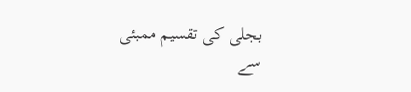بجلی کی تقسیم ممبئی سے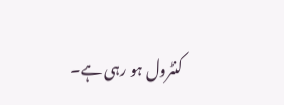کنٹرول ہو رہی ہے۔